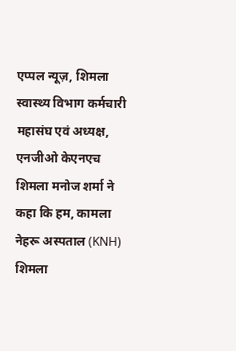एप्पल न्यूज़, शिमला
स्वास्थ्य विभाग कर्मचारी महासंघ एवं अध्यक्ष, एनजीओ केएनएच शिमला मनोज शर्मा ने कहा कि हम, कामला नेहरू अस्पताल (KNH) शिमला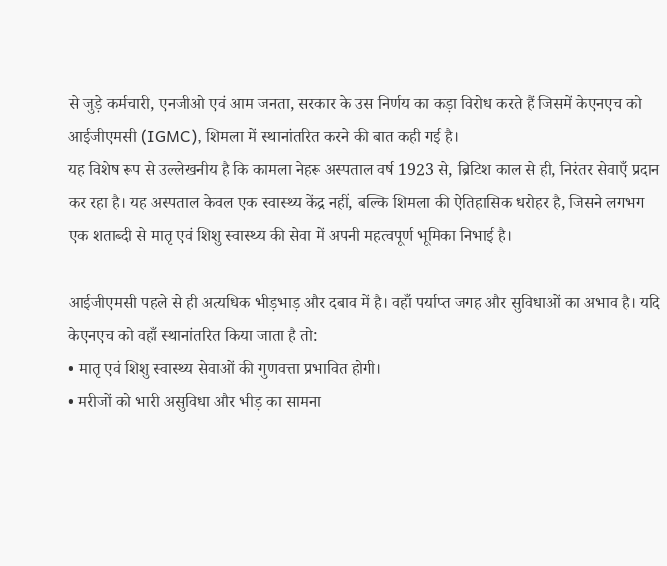से जुड़े कर्मचारी, एनजीओ एवं आम जनता, सरकार के उस निर्णय का कड़ा विरोध करते हैं जिसमें केएनएच को आईजीएमसी (IGMC), शिमला में स्थानांतरित करने की बात कही गई है।
यह विशेष रूप से उल्लेखनीय है कि कामला नेहरू अस्पताल वर्ष 1923 से, ब्रिटिश काल से ही, निरंतर सेवाएँ प्रदान कर रहा है। यह अस्पताल केवल एक स्वास्थ्य केंद्र नहीं, बल्कि शिमला की ऐतिहासिक धरोहर है, जिसने लगभग एक शताब्दी से मातृ एवं शिशु स्वास्थ्य की सेवा में अपनी महत्वपूर्ण भूमिका निभाई है।

आईजीएमसी पहले से ही अत्यधिक भीड़भाड़ और दबाव में है। वहाँ पर्याप्त जगह और सुविधाओं का अभाव है। यदि केएनएच को वहाँ स्थानांतरित किया जाता है तो:
• मातृ एवं शिशु स्वास्थ्य सेवाओं की गुणवत्ता प्रभावित होगी।
• मरीजों को भारी असुविधा और भीड़ का सामना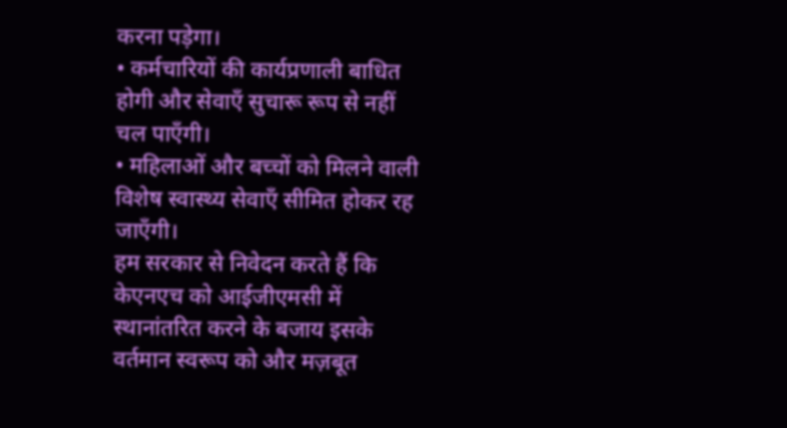करना पड़ेगा।
• कर्मचारियों की कार्यप्रणाली बाधित होगी और सेवाएँ सुचारू रूप से नहीं चल पाएँगी।
• महिलाओं और बच्चों को मिलने वाली विशेष स्वास्थ्य सेवाएँ सीमित होकर रह जाएँगी।
हम सरकार से निवेदन करते हैं कि केएनएच को आईजीएमसी में स्थानांतरित करने के बजाय इसके वर्तमान स्वरूप को और मज़बूत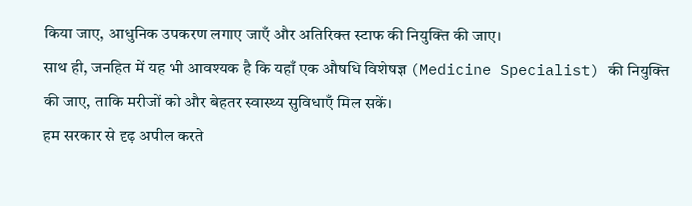किया जाए, आधुनिक उपकरण लगाए जाएँ और अतिरिक्त स्टाफ की नियुक्ति की जाए।
साथ ही, जनहित में यह भी आवश्यक है कि यहाँ एक औषधि विशेषज्ञ (Medicine Specialist) की नियुक्ति की जाए, ताकि मरीजों को और बेहतर स्वास्थ्य सुविधाएँ मिल सकें।
हम सरकार से दृढ़ अपील करते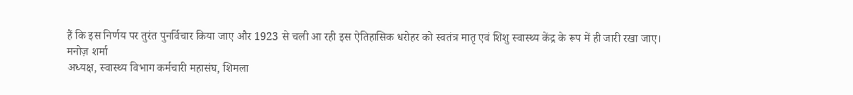हैं कि इस निर्णय पर तुरंत पुनर्विचार किया जाए और 1923 से चली आ रही इस ऐतिहासिक धरोहर को स्वतंत्र मातृ एवं शिशु स्वास्थ्य केंद्र के रूप में ही जारी रखा जाए।
मनोज़ शर्मा
अध्यक्ष, स्वास्थ्य विभाग कर्मचारी महासंघ, शिमला